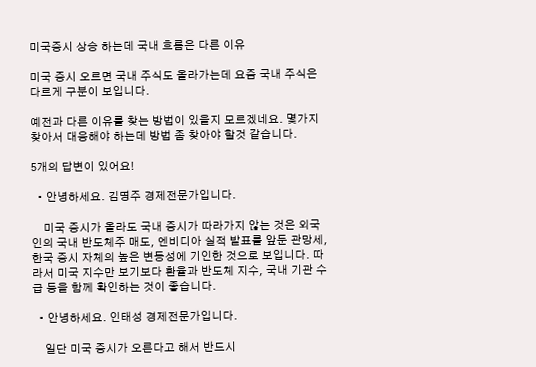미국증시 상승 하는데 국내 흐름은 다른 이유

미국 증시 오르면 국내 주식도 올라가는데 요즘 국내 주식은 다르게 구분이 보입니다.

예전과 다른 이유를 찾는 방법이 있을지 모르겠네요. 몇가지 찾아서 대응해야 하는데 방법 좀 찾아야 할것 같습니다.

5개의 답변이 있어요!

  • 안녕하세요. 김명주 경제전문가입니다.

    미국 증시가 올라도 국내 증시가 따라가지 않는 것은 외국인의 국내 반도체주 매도, 엔비디아 실적 발표를 앞둔 관망세, 한국 증시 자체의 높은 변동성에 기인한 것으로 보입니다. 따라서 미국 지수만 보기보다 환율과 반도체 지수, 국내 기관 수급 등을 함께 확인하는 것이 좋습니다.

  • 안녕하세요. 인태성 경제전문가입니다.

    일단 미국 증시가 오른다고 해서 반드시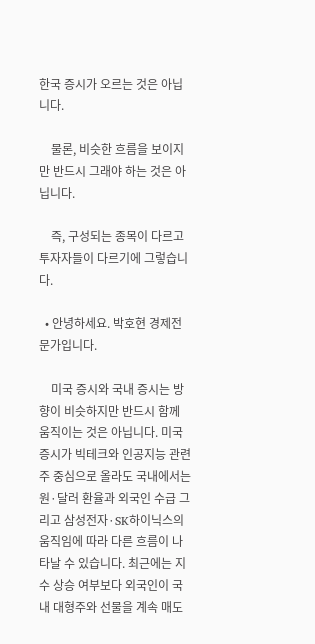한국 증시가 오르는 것은 아닙니다.

    물론, 비슷한 흐름을 보이지만 반드시 그래야 하는 것은 아닙니다.

    즉, 구성되는 종목이 다르고 투자자들이 다르기에 그렇습니다.

  • 안녕하세요. 박호현 경제전문가입니다.

    미국 증시와 국내 증시는 방향이 비슷하지만 반드시 함께 움직이는 것은 아닙니다. 미국 증시가 빅테크와 인공지능 관련주 중심으로 올라도 국내에서는 원·달러 환율과 외국인 수급 그리고 삼성전자·SK하이닉스의 움직임에 따라 다른 흐름이 나타날 수 있습니다. 최근에는 지수 상승 여부보다 외국인이 국내 대형주와 선물을 계속 매도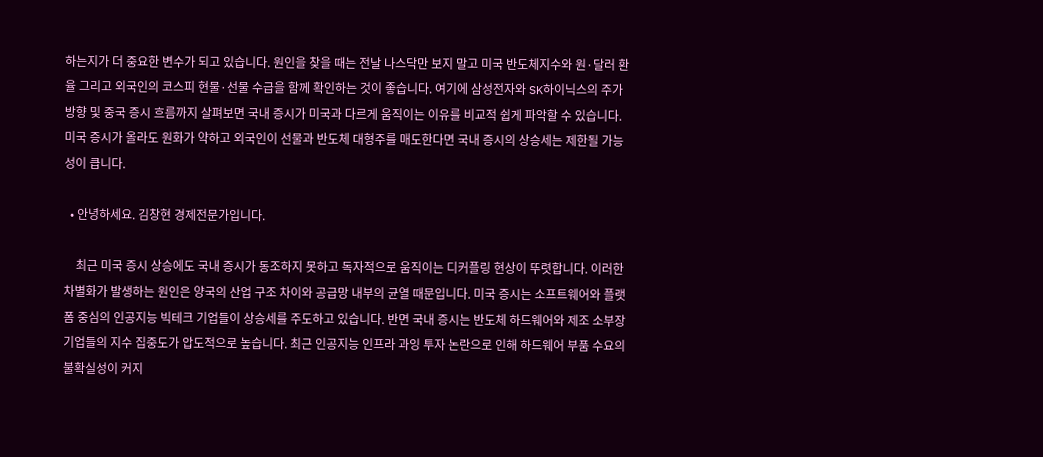하는지가 더 중요한 변수가 되고 있습니다. 원인을 찾을 때는 전날 나스닥만 보지 말고 미국 반도체지수와 원·달러 환율 그리고 외국인의 코스피 현물·선물 수급을 함께 확인하는 것이 좋습니다. 여기에 삼성전자와 SK하이닉스의 주가 방향 및 중국 증시 흐름까지 살펴보면 국내 증시가 미국과 다르게 움직이는 이유를 비교적 쉽게 파악할 수 있습니다. 미국 증시가 올라도 원화가 약하고 외국인이 선물과 반도체 대형주를 매도한다면 국내 증시의 상승세는 제한될 가능성이 큽니다.

  • 안녕하세요. 김창현 경제전문가입니다.

    최근 미국 증시 상승에도 국내 증시가 동조하지 못하고 독자적으로 움직이는 디커플링 현상이 뚜렷합니다. 이러한 차별화가 발생하는 원인은 양국의 산업 구조 차이와 공급망 내부의 균열 때문입니다. 미국 증시는 소프트웨어와 플랫폼 중심의 인공지능 빅테크 기업들이 상승세를 주도하고 있습니다. 반면 국내 증시는 반도체 하드웨어와 제조 소부장 기업들의 지수 집중도가 압도적으로 높습니다. 최근 인공지능 인프라 과잉 투자 논란으로 인해 하드웨어 부품 수요의 불확실성이 커지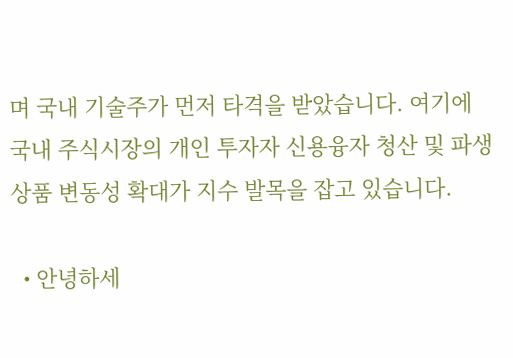며 국내 기술주가 먼저 타격을 받았습니다. 여기에 국내 주식시장의 개인 투자자 신용융자 청산 및 파생상품 변동성 확대가 지수 발목을 잡고 있습니다.

  • 안녕하세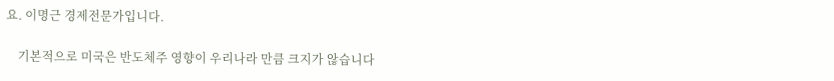요. 이명근 경제전문가입니다.

    기본적으로 미국은 반도체주 영향이 우리나라 만큼 크지가 않습니다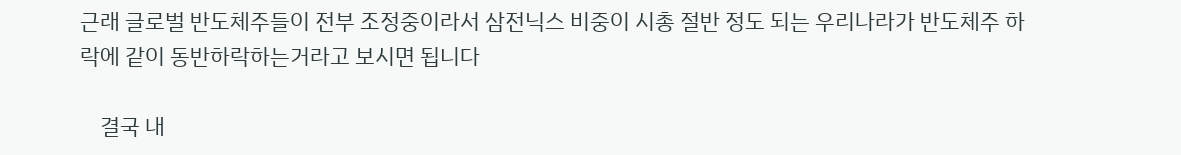근래 글로벌 반도체주들이 전부 조정중이라서 삼전닉스 비중이 시총 절반 정도 되는 우리나라가 반도체주 하락에 같이 동반하락하는거라고 보시면 됩니다

    결국 내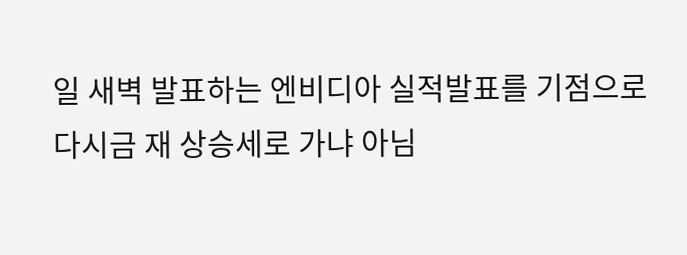일 새벽 발표하는 엔비디아 실적발표를 기점으로 다시금 재 상승세로 가냐 아님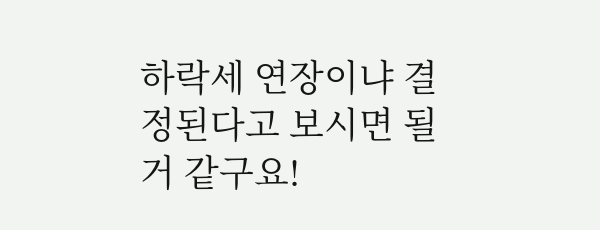하락세 연장이냐 결정된다고 보시면 될거 같구요!